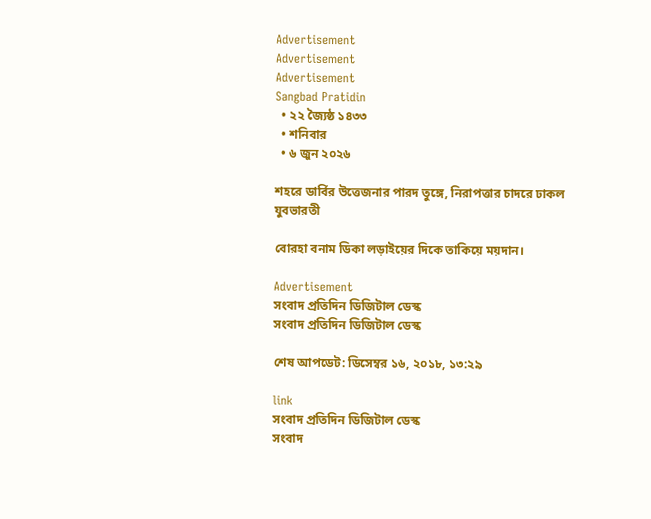Advertisement
Advertisement
Advertisement
Sangbad Pratidin
  • ২২ জ্যৈষ্ঠ ১৪৩৩
  • শনিবার
  • ৬ জুন ২০২৬

শহরে ডার্বির উত্তেজনার পারদ তুঙ্গে, নিরাপত্তার চাদরে ঢাকল যুবভারতী

বোরহা বনাম ডিকা লড়াইয়ের দিকে তাকিয়ে ময়দান।

Advertisement
সংবাদ প্রতিদিন ডিজিটাল ডেস্ক
সংবাদ প্রতিদিন ডিজিটাল ডেস্ক

শেষ আপডেট: ডিসেম্বর ১৬, ২০১৮, ১৩:২৯

link
সংবাদ প্রতিদিন ডিজিটাল ডেস্ক
সংবাদ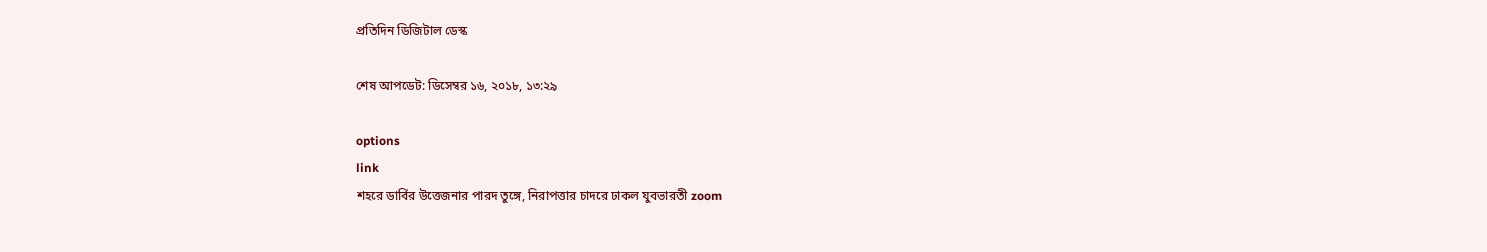প্রতিদিন ডিজিটাল ডেস্ক

শেষ আপডেট: ডিসেম্বর ১৬, ২০১৮, ১৩:২৯

options
link
শহরে ডার্বির উত্তেজনার পারদ তুঙ্গে, নিরাপত্তার চাদরে ঢাকল যুবভারতী zoom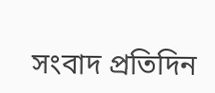সংবাদ প্রতিদিন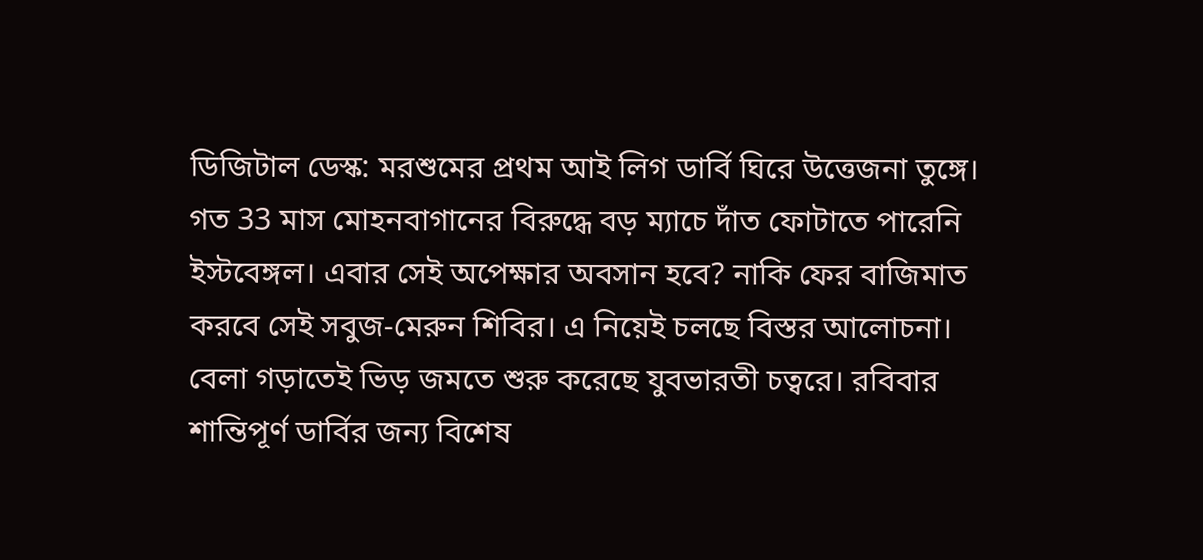ডিজিটাল ডেস্ক: মরশুমের প্রথম আই লিগ ডার্বি ঘিরে উত্তেজনা তুঙ্গে। গত 33 মাস মোহনবাগানের বিরুদ্ধে বড় ম্যাচে দাঁত ফোটাতে পারেনি ইস্টবেঙ্গল। এবার সেই অপেক্ষার অবসান হবে? নাকি ফের বাজিমাত করবে সেই সবুজ-মেরুন শিবির। এ নিয়েই চলছে বিস্তর আলোচনা। বেলা গড়াতেই ভিড় জমতে শুরু করেছে যুবভারতী চত্বরে। রবিবার শান্তিপূর্ণ ডার্বির জন্য বিশেষ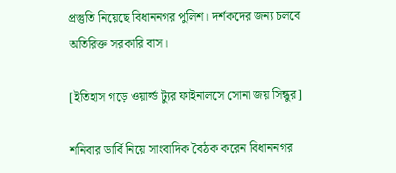প্রস্তুতি নিয়েছে বিধাননগর পুলিশ। দর্শকদের জন্য চলবে অতিরিক্ত সরকারি বাস।

[ইতিহাস গড়ে ওয়ার্ল্ড ট্যুর ফাইনালসে সোনা জয় সিন্ধুর]

শনিবার ডার্বি নিয়ে সাংবাদিক বৈঠক করেন বিধাননগর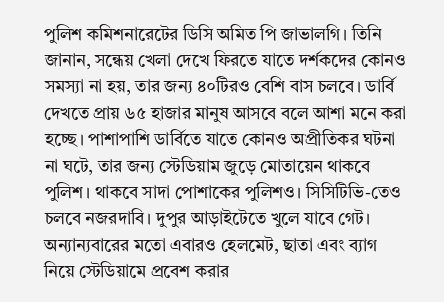পুলিশ কমিশনারেটের ডিসি অমিত পি জাভালগি। তিনি জানান, সন্ধেয় খেলা দেখে ফিরতে যাতে দর্শকদের কোনও সমস্যা না হয়, তার জন্য ৪০টিরও বেশি বাস চলবে। ডার্বি দেখতে প্রায় ৬৫ হাজার মানুষ আসবে বলে আশা মনে করা হচ্ছে। পাশাপাশি ডার্বিতে যাতে কোনও অপ্রীতিকর ঘটনা না ঘটে, তার জন্য স্টেডিয়াম জুড়ে মোতায়েন থাকবে পুলিশ। থাকবে সাদা পোশাকের পুলিশও। সিসিটিভি-তেও চলবে নজরদাবি। দুপুর আড়াইটেতে খুলে যাবে গেট। অন্যান্যবারের মতো এবারও হেলমেট, ছাতা এবং ব্যাগ নিয়ে স্টেডিয়ামে প্রবেশ করার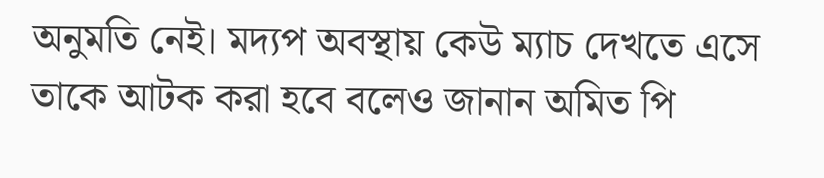অনুমতি নেই। মদ্যপ অবস্থায় কেউ ম্যাচ দেখতে এসে তাকে আটক করা হবে বলেও জানান অমিত পি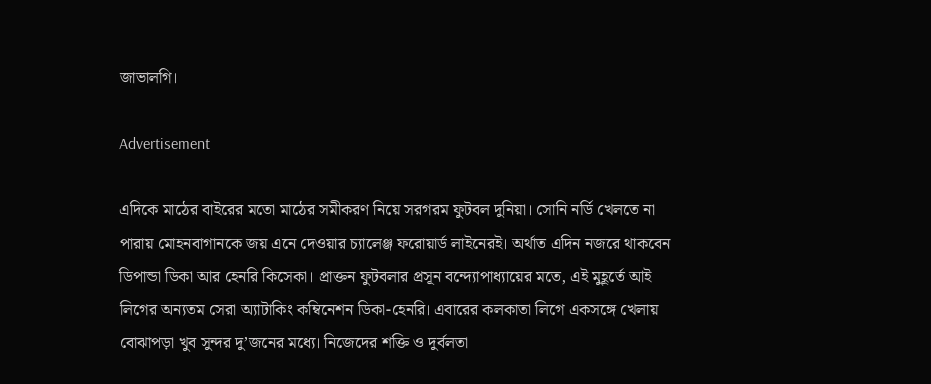জাভালগি।

Advertisement

এদিকে মাঠের বাইরের মতো মাঠের সমীকরণ নিয়ে সরগরম ফুটবল দুনিয়া। সোনি নর্ডি খেলতে না পারায় মোহনবাগানকে জয় এনে দেওয়ার চ্যালেঞ্জ ফরোয়ার্ড লাইনেরই। অর্থাত এদিন নজরে থাকবেন ডিপান্ডা ডিকা আর হেনরি কিসেকা। প্রাক্তন ফুটবলার প্রসূন বন্দ্যোপাধ্যায়ের মতে, এই মুহূর্তে আই লিগের অন্যতম সেরা অ্যাটাকিং কম্বিনেশন ডিকা-হেনরি। এবারের কলকাতা লিগে একসঙ্গে খেলায় বোঝাপড়া খুব সুন্দর দু’জনের মধ্যে। নিজেদের শক্তি ও দুর্বলতা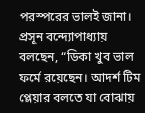পরস্পরের ভালই জানা। প্রসূন বন্দ্যোপাধ্যায় বলছেন, “ডিকা খুব ভাল ফর্মে রয়েছেন। আদর্শ টিম প্লেয়ার বলতে যা বোঝায়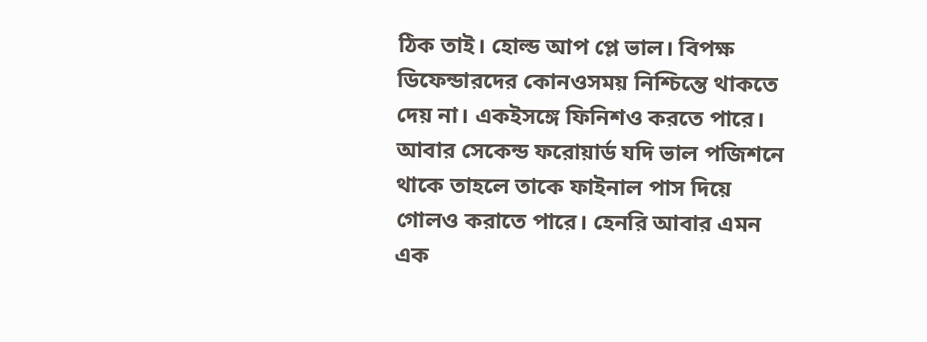ঠিক তাই। হোল্ড আপ প্লে ভাল। বিপক্ষ ডিফেন্ডারদের কোনওসময় নিশ্চিন্তে থাকতে দেয় না। একইসঙ্গে ফিনিশও করতে পারে। আবার সেকেন্ড ফরোয়ার্ড যদি ভাল পজিশনে থাকে তাহলে তাকে ফাইনাল পাস দিয়ে গোলও করাতে পারে। হেনরি আবার এমন এক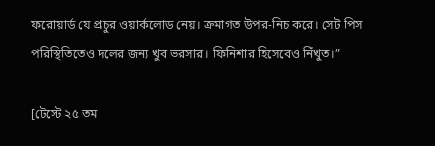ফরোয়ার্ড যে প্রচুর ওয়ার্কলোড নেয়। ক্রমাগত উপর-নিচ করে। সেট পিস পরিস্থিতিতেও দলের জন্য খুব ভরসার। ফিনিশার হিসেবেও নিঁখুত।”

[টেস্টে ২৫ তম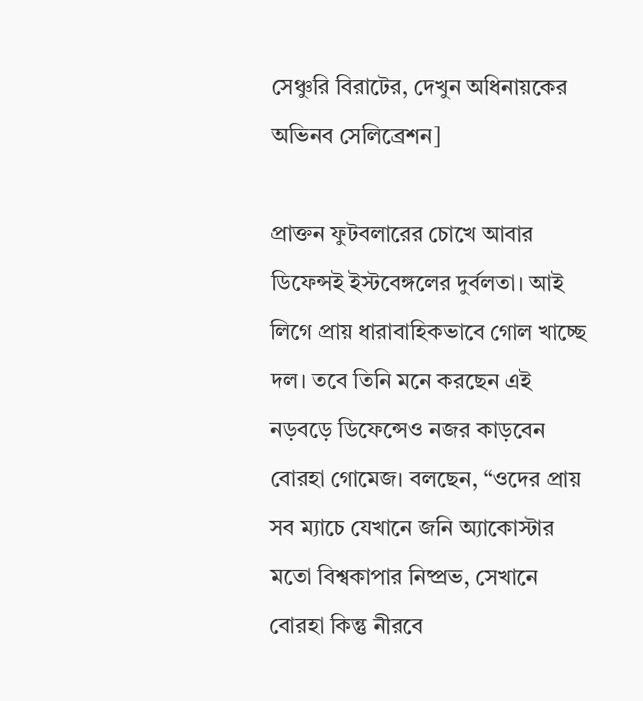সেঞ্চুরি বিরাটের, দেখুন অধিনায়কের অভিনব সেলিব্রেশন]

প্রাক্তন ফুটবলারের চোখে আবার ডিফেন্সই ইস্টবেঙ্গলের দুর্বলতা। আই লিগে প্রায় ধারাবাহিকভাবে গোল খাচ্ছে দল। তবে তিনি মনে করছেন এই নড়বড়ে ডিফেন্সেও নজর কাড়বেন বোরহা গোমেজ। বলছেন, “ওদের প্রায় সব ম্যাচে যেখানে জনি অ্যাকোস্টার মতো বিশ্বকাপার নিষ্প্রভ, সেখানে বোরহা কিন্তু নীরবে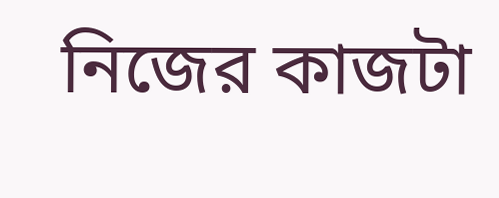নিজের কাজটা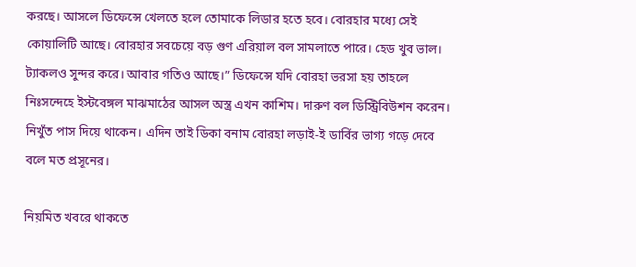করছে। আসলে ডিফেন্সে খেলতে হলে তোমাকে লিডার হতে হবে। বোরহার মধ্যে সেই কোয়ালিটি আছে। বোরহার সবচেয়ে বড় গুণ এরিয়াল বল সামলাতে পারে। হেড খুব ভাল। ট্যাকলও সুন্দর করে। আবার গতিও আছে।” ডিফেন্সে যদি বোরহা ভরসা হয় তাহলে নিঃসন্দেহে ইস্টবেঙ্গল মাঝমাঠের আসল অস্ত্র এখন কাশিম। দারুণ বল ডিস্ট্রিবিউশন করেন। নিখুঁত পাস দিয়ে থাকেন। এদিন তাই ডিকা বনাম বোরহা লড়াই-ই ডার্বির ভাগ্য গড়ে দেবে বলে মত প্রসূনের।

নিয়মিত খবরে থাকতে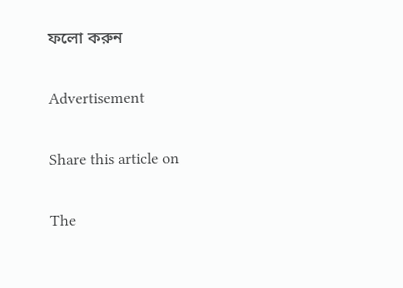ফলো করুন

Advertisement

Share this article on

The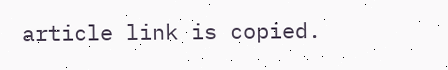article link is copied.